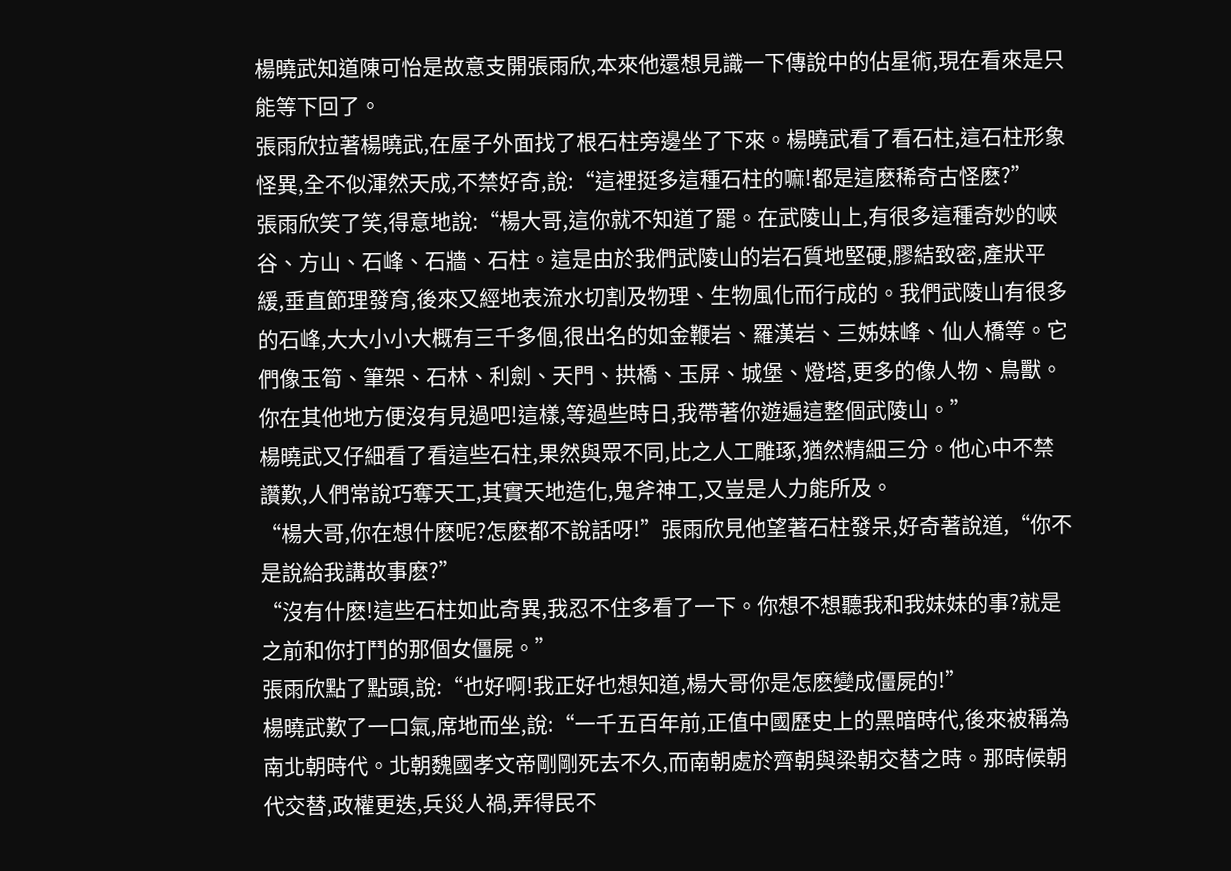楊曉武知道陳可怡是故意支開張雨欣,本來他還想見識一下傳說中的佔星術,現在看來是只能等下回了。
張雨欣拉著楊曉武,在屋子外面找了根石柱旁邊坐了下來。楊曉武看了看石柱,這石柱形象怪異,全不似渾然天成,不禁好奇,說:“這裡挺多這種石柱的嘛!都是這麽稀奇古怪麽?”
張雨欣笑了笑,得意地說:“楊大哥,這你就不知道了罷。在武陵山上,有很多這種奇妙的峽谷、方山、石峰、石牆、石柱。這是由於我們武陵山的岩石質地堅硬,膠結致密,產狀平緩,垂直節理發育,後來又經地表流水切割及物理、生物風化而行成的。我們武陵山有很多的石峰,大大小小大概有三千多個,很出名的如金鞭岩、羅漢岩、三姊妹峰、仙人橋等。它們像玉筍、筆架、石林、利劍、天門、拱橋、玉屏、城堡、燈塔,更多的像人物、鳥獸。你在其他地方便沒有見過吧!這樣,等過些時日,我帶著你遊遍這整個武陵山。”
楊曉武又仔細看了看這些石柱,果然與眾不同,比之人工雕琢,猶然精細三分。他心中不禁讚歎,人們常說巧奪天工,其實天地造化,鬼斧神工,又豈是人力能所及。
“楊大哥,你在想什麽呢?怎麽都不說話呀!”張雨欣見他望著石柱發呆,好奇著說道,“你不是說給我講故事麽?”
“沒有什麽!這些石柱如此奇異,我忍不住多看了一下。你想不想聽我和我妹妹的事?就是之前和你打鬥的那個女僵屍。”
張雨欣點了點頭,說:“也好啊!我正好也想知道,楊大哥你是怎麽變成僵屍的!”
楊曉武歎了一口氣,席地而坐,說:“一千五百年前,正值中國歷史上的黑暗時代,後來被稱為南北朝時代。北朝魏國孝文帝剛剛死去不久,而南朝處於齊朝與梁朝交替之時。那時候朝代交替,政權更迭,兵災人禍,弄得民不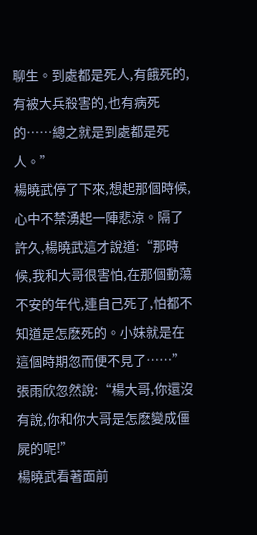聊生。到處都是死人,有餓死的,有被大兵殺害的,也有病死的……總之就是到處都是死人。”
楊曉武停了下來,想起那個時候,心中不禁湧起一陣悲涼。隔了許久,楊曉武這才說道:“那時候,我和大哥很害怕,在那個動蕩不安的年代,連自己死了,怕都不知道是怎麽死的。小妹就是在這個時期忽而便不見了……”
張雨欣忽然說:“楊大哥,你還沒有說,你和你大哥是怎麽變成僵屍的呢!”
楊曉武看著面前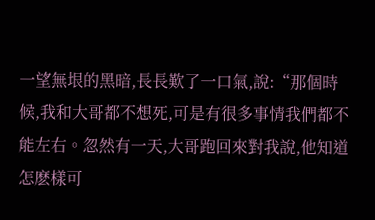一望無垠的黑暗,長長歎了一口氣,說:“那個時候,我和大哥都不想死,可是有很多事情我們都不能左右。忽然有一天,大哥跑回來對我說,他知道怎麽樣可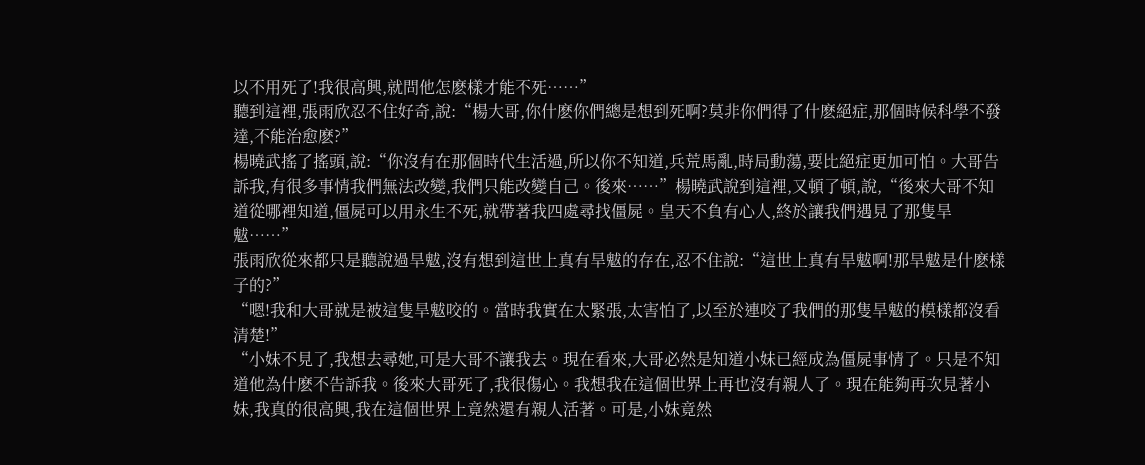以不用死了!我很高興,就問他怎麽樣才能不死……”
聽到這裡,張雨欣忍不住好奇,說:“楊大哥,你什麽你們總是想到死啊?莫非你們得了什麽絕症,那個時候科學不發達,不能治愈麽?”
楊曉武搖了搖頭,說:“你沒有在那個時代生活過,所以你不知道,兵荒馬亂,時局動蕩,要比絕症更加可怕。大哥告訴我,有很多事情我們無法改變,我們只能改變自己。後來……”楊曉武說到這裡,又頓了頓,說,“後來大哥不知道從哪裡知道,僵屍可以用永生不死,就帶著我四處尋找僵屍。皇天不負有心人,終於讓我們遇見了那隻旱魃……”
張雨欣從來都只是聽說過旱魃,沒有想到這世上真有旱魃的存在,忍不住說:“這世上真有旱魃啊!那旱魃是什麽樣子的?”
“嗯!我和大哥就是被這隻旱魃咬的。當時我實在太緊張,太害怕了,以至於連咬了我們的那隻旱魃的模樣都沒看清楚!”
“小妹不見了,我想去尋她,可是大哥不讓我去。現在看來,大哥必然是知道小妹已經成為僵屍事情了。只是不知道他為什麽不告訴我。後來大哥死了,我很傷心。我想我在這個世界上再也沒有親人了。現在能夠再次見著小妹,我真的很高興,我在這個世界上竟然還有親人活著。可是,小妹竟然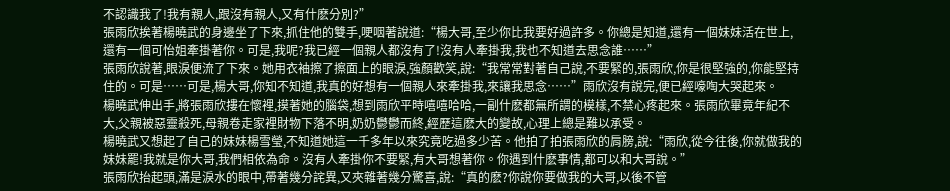不認識我了!我有親人,跟沒有親人,又有什麽分別?”
張雨欣挨著楊曉武的身邊坐了下來,抓住他的雙手,哽咽著說道:“楊大哥,至少你比我要好過許多。你總是知道,還有一個妹妹活在世上,還有一個可怡姐牽掛著你。可是,我呢?我已經一個親人都沒有了!沒有人牽掛我,我也不知道去思念誰……”
張雨欣說著,眼淚便流了下來。她用衣袖擦了擦面上的眼淚,強顏歡笑,說:“我常常對著自己說,不要緊的,張雨欣,你是很堅強的,你能堅持住的。可是……可是,楊大哥,你知不知道,我真的好想有一個親人來牽掛我,來讓我思念……”雨欣沒有說完,便已經嚎啕大哭起來。
楊曉武伸出手,將張雨欣摟在懷裡,摸著她的腦袋,想到雨欣平時嘻嘻哈哈,一副什麽都無所謂的模樣,不禁心疼起來。張雨欣畢竟年紀不大,父親被惡靈殺死,母親卷走家裡財物下落不明,奶奶鬱鬱而終,經歷這麽大的變故,心理上總是難以承受。
楊曉武又想起了自己的妹妹楊雪瑩,不知道她這一千多年以來究竟吃過多少苦。他拍了拍張雨欣的肩膀,說:“雨欣,從今往後,你就做我的妹妹罷!我就是你大哥,我們相依為命。沒有人牽掛你不要緊,有大哥想著你。你遇到什麽事情,都可以和大哥說。”
張雨欣抬起頭,滿是淚水的眼中,帶著幾分詫異,又夾雜著幾分驚喜,說:“真的麽?你說你要做我的大哥,以後不管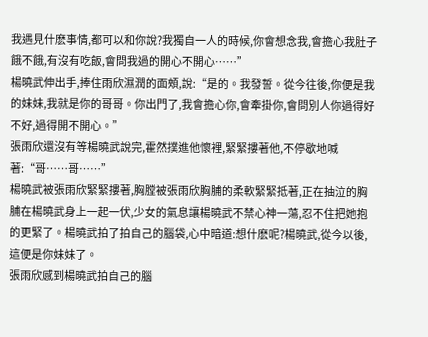我遇見什麽事情,都可以和你說?我獨自一人的時候,你會想念我,會擔心我肚子餓不餓,有沒有吃飯,會問我過的開心不開心……”
楊曉武伸出手,捧住雨欣濕潤的面頰,說:“是的。我發誓。從今往後,你便是我的妹妹,我就是你的哥哥。你出門了,我會擔心你,會牽掛你,會問別人你過得好不好,過得開不開心。”
張雨欣還沒有等楊曉武說完,霍然撲進他懷裡,緊緊摟著他,不停歇地喊著:“哥……哥……”
楊曉武被張雨欣緊緊摟著,胸膛被張雨欣胸脯的柔軟緊緊抵著,正在抽泣的胸脯在楊曉武身上一起一伏,少女的氣息讓楊曉武不禁心神一蕩,忍不住把她抱的更緊了。楊曉武拍了拍自己的腦袋,心中暗道:想什麽呢?楊曉武,從今以後,這便是你妹妹了。
張雨欣感到楊曉武拍自己的腦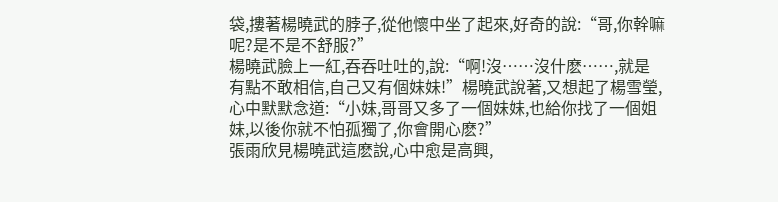袋,摟著楊曉武的脖子,從他懷中坐了起來,好奇的說:“哥,你幹嘛呢?是不是不舒服?”
楊曉武臉上一紅,吞吞吐吐的,說:“啊!沒……沒什麽……,就是有點不敢相信,自己又有個妹妹!”楊曉武說著,又想起了楊雪瑩,心中默默念道:“小妹,哥哥又多了一個妹妹,也給你找了一個姐妹,以後你就不怕孤獨了,你會開心麽?”
張雨欣見楊曉武這麽說,心中愈是高興,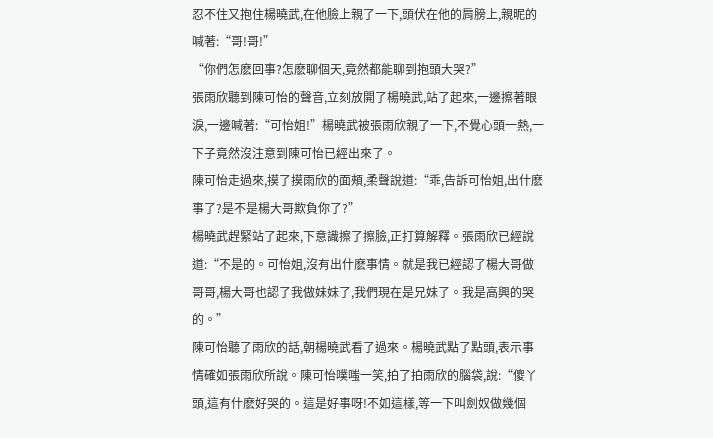忍不住又抱住楊曉武,在他臉上親了一下,頭伏在他的肩膀上,親昵的喊著:“哥!哥!”
“你們怎麽回事?怎麽聊個天,竟然都能聊到抱頭大哭?”
張雨欣聽到陳可怡的聲音,立刻放開了楊曉武,站了起來,一邊擦著眼淚,一邊喊著:“可怡姐!”楊曉武被張雨欣親了一下,不覺心頭一熱,一下子竟然沒注意到陳可怡已經出來了。
陳可怡走過來,摸了摸雨欣的面頰,柔聲說道:“乖,告訴可怡姐,出什麽事了?是不是楊大哥欺負你了?”
楊曉武趕緊站了起來,下意識擦了擦臉,正打算解釋。張雨欣已經說道:“不是的。可怡姐,沒有出什麽事情。就是我已經認了楊大哥做哥哥,楊大哥也認了我做妹妹了,我們現在是兄妹了。我是高興的哭的。”
陳可怡聽了雨欣的話,朝楊曉武看了過來。楊曉武點了點頭,表示事情確如張雨欣所說。陳可怡噗嗤一笑,拍了拍雨欣的腦袋,說:“傻丫頭,這有什麽好哭的。這是好事呀!不如這樣,等一下叫劍奴做幾個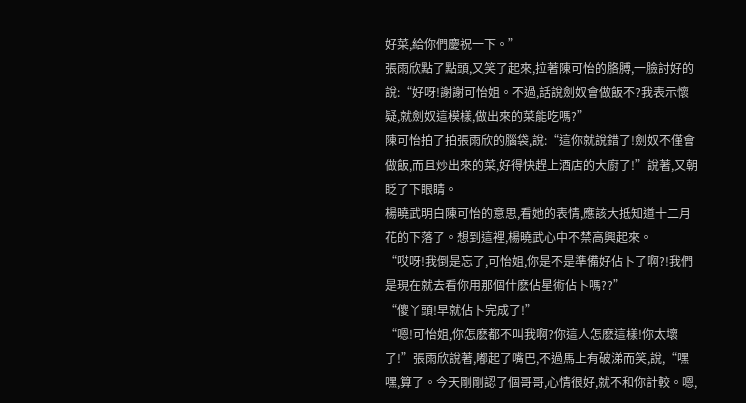好菜,給你們慶祝一下。”
張雨欣點了點頭,又笑了起來,拉著陳可怡的胳膊,一臉討好的說:“好呀!謝謝可怡姐。不過,話說劍奴會做飯不?我表示懷疑,就劍奴這模樣,做出來的菜能吃嗎?”
陳可怡拍了拍張雨欣的腦袋,說:“這你就說錯了!劍奴不僅會做飯,而且炒出來的菜,好得快趕上酒店的大廚了!”說著,又朝眨了下眼睛。
楊曉武明白陳可怡的意思,看她的表情,應該大抵知道十二月花的下落了。想到這裡,楊曉武心中不禁高興起來。
“哎呀!我倒是忘了,可怡姐,你是不是準備好佔卜了啊?!我們是現在就去看你用那個什麽佔星術佔卜嗎??”
“傻丫頭!早就佔卜完成了!”
“嗯!可怡姐,你怎麽都不叫我啊?你這人怎麽這樣!你太壞了!”張雨欣說著,嘟起了嘴巴,不過馬上有破涕而笑,說,“嘿嘿,算了。今天剛剛認了個哥哥,心情很好,就不和你計較。嗯,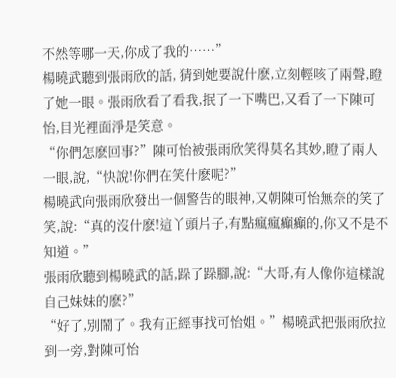不然等哪一天,你成了我的……”
楊曉武聽到張雨欣的話, 猜到她要說什麽,立刻輕咳了兩聲,瞪了她一眼。張雨欣看了看我,抿了一下嘴巴,又看了一下陳可怡,目光裡面淨是笑意。
“你們怎麽回事?”陳可怡被張雨欣笑得莫名其妙,瞪了兩人一眼,說,“快說!你們在笑什麽呢?”
楊曉武向張雨欣發出一個警告的眼神,又朝陳可怡無奈的笑了笑,說:“真的沒什麽!這丫頭片子,有點瘋瘋癲癲的,你又不是不知道。”
張雨欣聽到楊曉武的話,跺了跺腳,說:“大哥,有人像你這樣說自己妹妹的麽?”
“好了,別鬧了。我有正經事找可怡姐。”楊曉武把張雨欣拉到一旁,對陳可怡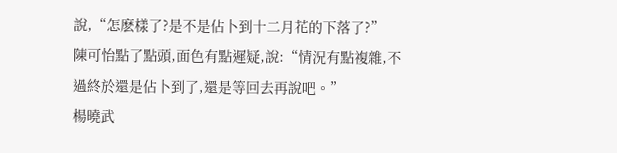說,“怎麽樣了?是不是佔卜到十二月花的下落了?”
陳可怡點了點頭,面色有點遲疑,說:“情況有點複雜,不過終於還是佔卜到了,還是等回去再說吧。”
楊曉武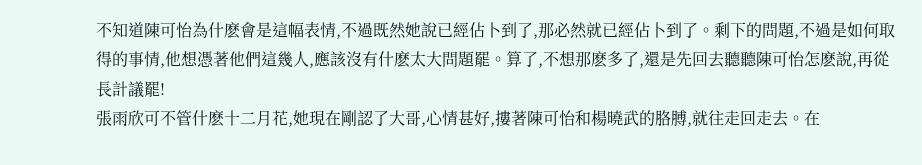不知道陳可怡為什麽會是這幅表情,不過既然她說已經佔卜到了,那必然就已經佔卜到了。剩下的問題,不過是如何取得的事情,他想憑著他們這幾人,應該沒有什麽太大問題罷。算了,不想那麽多了,還是先回去聽聽陳可怡怎麽說,再從長計議罷!
張雨欣可不管什麽十二月花,她現在剛認了大哥,心情甚好,摟著陳可怡和楊曉武的胳膊,就往走回走去。在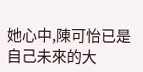她心中,陳可怡已是自己未來的大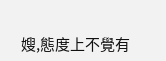嫂,態度上不覺有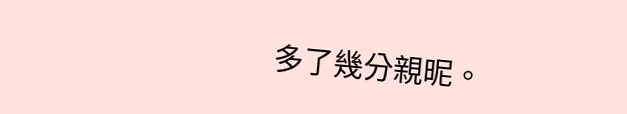多了幾分親昵。